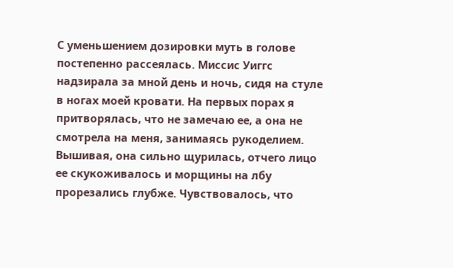С уменьшением дозировки муть в голове постепенно рассеялась. Миссис Уиггс надзирала за мной день и ночь, сидя на стуле в ногах моей кровати. На первых порах я притворялась, что не замечаю ее, а она не смотрела на меня, занимаясь рукоделием. Вышивая, она сильно щурилась, отчего лицо ее скукоживалось и морщины на лбу прорезались глубже. Чувствовалось, что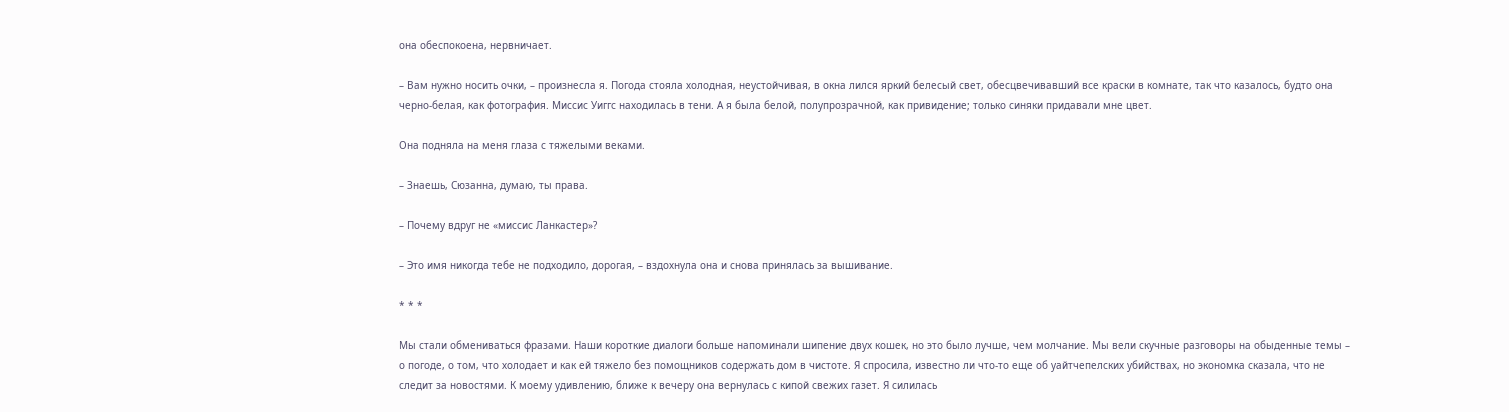она обеспокоена, нервничает.

– Вам нужно носить очки, – произнесла я. Погода стояла холодная, неустойчивая, в окна лился яркий белесый свет, обесцвечивавший все краски в комнате, так что казалось, будто она черно-белая, как фотография. Миссис Уиггс находилась в тени. А я была белой, полупрозрачной, как привидение; только синяки придавали мне цвет.

Она подняла на меня глаза с тяжелыми веками.

– Знаешь, Сюзанна, думаю, ты права.

– Почему вдруг не «миссис Ланкастер»?

– Это имя никогда тебе не подходило, дорогая, – вздохнула она и снова принялась за вышивание.

* * *

Мы стали обмениваться фразами. Наши короткие диалоги больше напоминали шипение двух кошек, но это было лучше, чем молчание. Мы вели скучные разговоры на обыденные темы – о погоде, о том, что холодает и как ей тяжело без помощников содержать дом в чистоте. Я спросила, известно ли что-то еще об уайтчепелских убийствах, но экономка сказала, что не следит за новостями. К моему удивлению, ближе к вечеру она вернулась с кипой свежих газет. Я силилась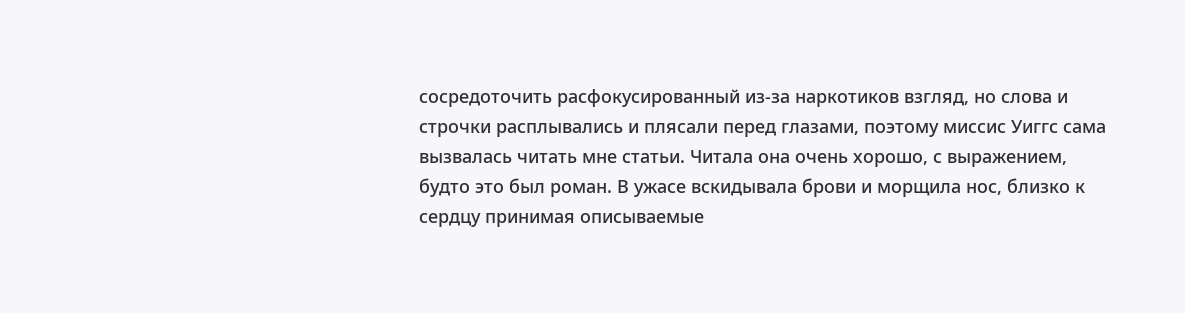сосредоточить расфокусированный из-за наркотиков взгляд, но слова и строчки расплывались и плясали перед глазами, поэтому миссис Уиггс сама вызвалась читать мне статьи. Читала она очень хорошо, с выражением, будто это был роман. В ужасе вскидывала брови и морщила нос, близко к сердцу принимая описываемые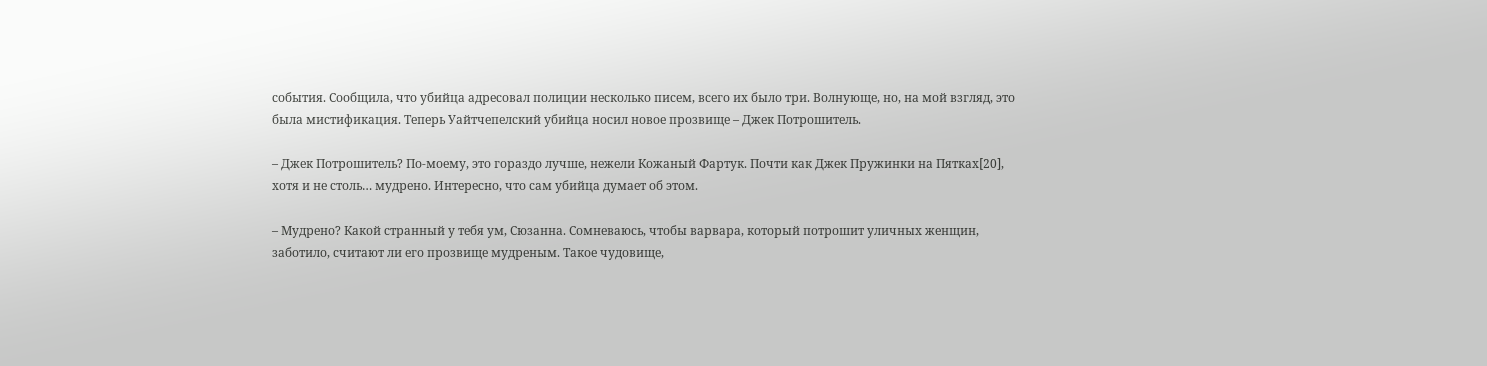события. Сообщила, что убийца адресовал полиции несколько писем, всего их было три. Волнующе, но, на мой взгляд, это была мистификация. Теперь Уайтчепелский убийца носил новое прозвище – Джек Потрошитель.

– Джек Потрошитель? По-моему, это гораздо лучше, нежели Кожаный Фартук. Почти как Джек Пружинки на Пятках[20], хотя и не столь… мудрено. Интересно, что сам убийца думает об этом.

– Мудрено? Какой странный у тебя ум, Сюзанна. Сомневаюсь, чтобы варвара, который потрошит уличных женщин, заботило, считают ли его прозвище мудреным. Такое чудовище,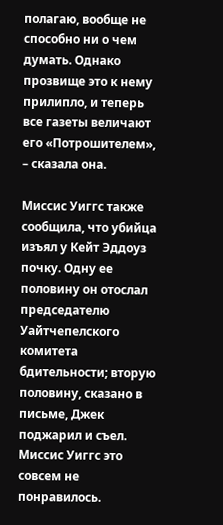полагаю, вообще не способно ни о чем думать. Однако прозвище это к нему прилипло, и теперь все газеты величают его «Потрошителем», – сказала она.

Миссис Уиггс также сообщила, что убийца изъял у Кейт Эддоуз почку. Одну ее половину он отослал председателю Уайтчепелского комитета бдительности; вторую половину, сказано в письме, Джек поджарил и съел. Миссис Уиггс это совсем не понравилось.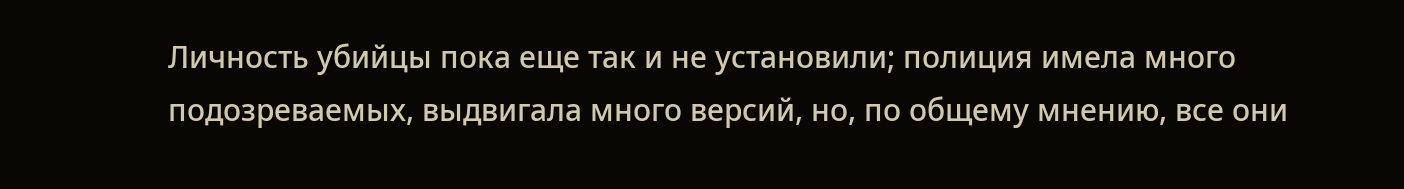Личность убийцы пока еще так и не установили; полиция имела много подозреваемых, выдвигала много версий, но, по общему мнению, все они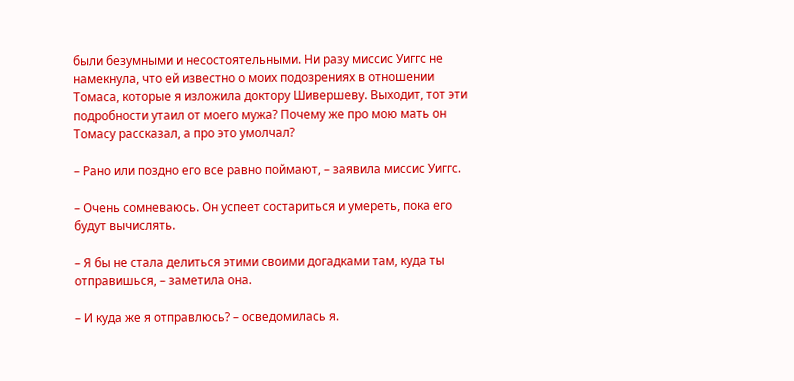были безумными и несостоятельными. Ни разу миссис Уиггс не намекнула, что ей известно о моих подозрениях в отношении Томаса, которые я изложила доктору Шивершеву. Выходит, тот эти подробности утаил от моего мужа? Почему же про мою мать он Томасу рассказал, а про это умолчал?

– Рано или поздно его все равно поймают, – заявила миссис Уиггс.

– Очень сомневаюсь. Он успеет состариться и умереть, пока его будут вычислять.

– Я бы не стала делиться этими своими догадками там, куда ты отправишься, – заметила она.

– И куда же я отправлюсь? – осведомилась я.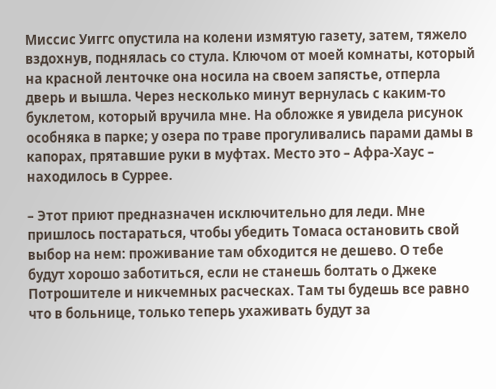Миссис Уиггс опустила на колени измятую газету, затем, тяжело вздохнув, поднялась со стула. Ключом от моей комнаты, который на красной ленточке она носила на своем запястье, отперла дверь и вышла. Через несколько минут вернулась с каким-то буклетом, который вручила мне. На обложке я увидела рисунок особняка в парке; у озера по траве прогуливались парами дамы в капорах, прятавшие руки в муфтах. Место это – Афра-Хаус – находилось в Суррее.

– Этот приют предназначен исключительно для леди. Мне пришлось постараться, чтобы убедить Томаса остановить свой выбор на нем: проживание там обходится не дешево. О тебе будут хорошо заботиться, если не станешь болтать о Джеке Потрошителе и никчемных расческах. Там ты будешь все равно что в больнице, только теперь ухаживать будут за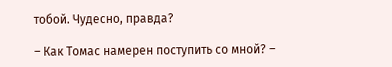тобой. Чудесно, правда?

– Как Томас намерен поступить со мной? –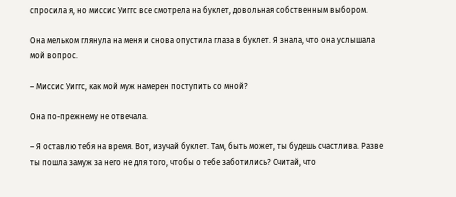спросила я, но миссис Уиггс все смотрела на буклет, довольная собственным выбором.

Она мельком глянула на меня и снова опустила глаза в буклет. Я знала, что она услышала мой вопрос.

– Миссис Уиггс, как мой муж намерен поступить со мной?

Она по-прежнему не отвечала.

– Я оставлю тебя на время. Вот, изучай буклет. Там, быть может, ты будешь счастлива. Разве ты пошла замуж за него не для того, чтобы о тебе заботились? Считай, что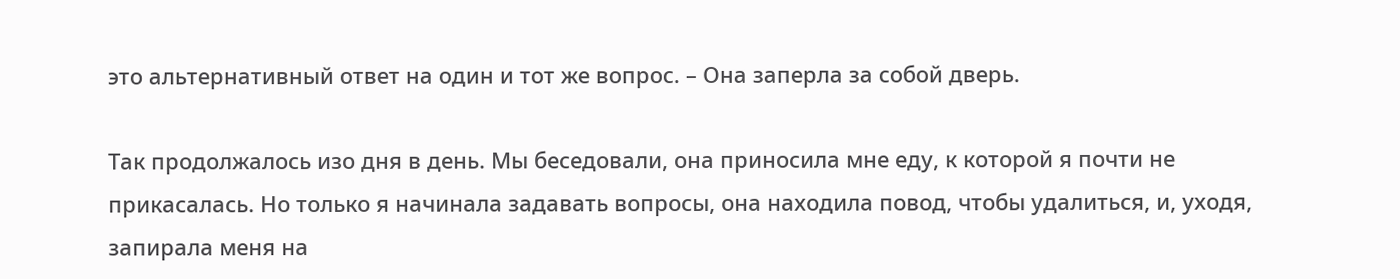это альтернативный ответ на один и тот же вопрос. – Она заперла за собой дверь.

Так продолжалось изо дня в день. Мы беседовали, она приносила мне еду, к которой я почти не прикасалась. Но только я начинала задавать вопросы, она находила повод, чтобы удалиться, и, уходя, запирала меня на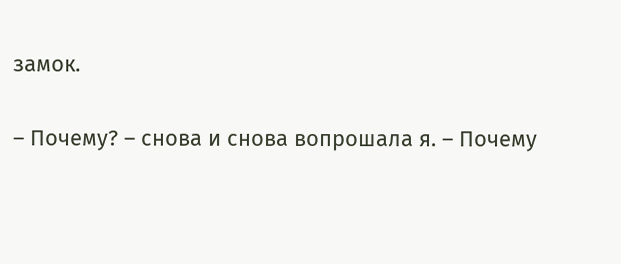замок.

– Почему? – снова и снова вопрошала я. – Почему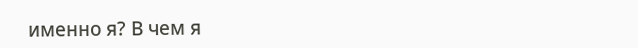именно я? В чем я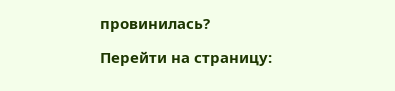провинилась?

Перейти на страницу: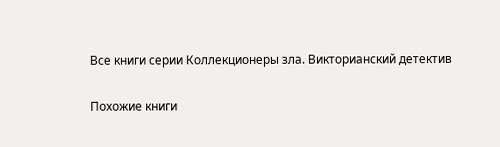Все книги серии Коллекционеры зла. Викторианский детектив

Похожие книги